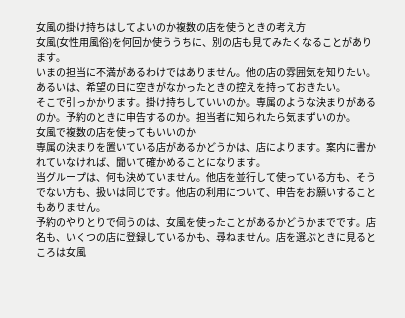女風の掛け持ちはしてよいのか複数の店を使うときの考え方
女風(女性用風俗)を何回か使ううちに、別の店も見てみたくなることがあります。
いまの担当に不満があるわけではありません。他の店の雰囲気を知りたい。あるいは、希望の日に空きがなかったときの控えを持っておきたい。
そこで引っかかります。掛け持ちしていいのか。専属のような決まりがあるのか。予約のときに申告するのか。担当者に知られたら気まずいのか。
女風で複数の店を使ってもいいのか
専属の決まりを置いている店があるかどうかは、店によります。案内に書かれていなければ、聞いて確かめることになります。
当グループは、何も決めていません。他店を並行して使っている方も、そうでない方も、扱いは同じです。他店の利用について、申告をお願いすることもありません。
予約のやりとりで伺うのは、女風を使ったことがあるかどうかまでです。店名も、いくつの店に登録しているかも、尋ねません。店を選ぶときに見るところは女風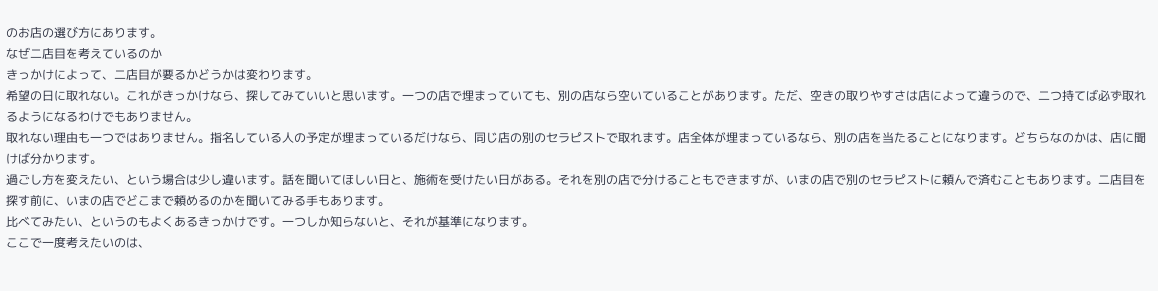のお店の選び方にあります。
なぜ二店目を考えているのか
きっかけによって、二店目が要るかどうかは変わります。
希望の日に取れない。これがきっかけなら、探してみていいと思います。一つの店で埋まっていても、別の店なら空いていることがあります。ただ、空きの取りやすさは店によって違うので、二つ持てば必ず取れるようになるわけでもありません。
取れない理由も一つではありません。指名している人の予定が埋まっているだけなら、同じ店の別のセラピストで取れます。店全体が埋まっているなら、別の店を当たることになります。どちらなのかは、店に聞けば分かります。
過ごし方を変えたい、という場合は少し違います。話を聞いてほしい日と、施術を受けたい日がある。それを別の店で分けることもできますが、いまの店で別のセラピストに頼んで済むこともあります。二店目を探す前に、いまの店でどこまで頼めるのかを聞いてみる手もあります。
比べてみたい、というのもよくあるきっかけです。一つしか知らないと、それが基準になります。
ここで一度考えたいのは、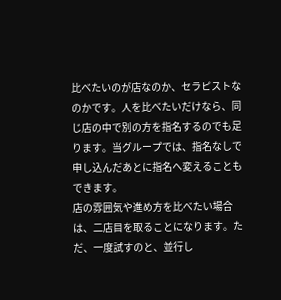比べたいのが店なのか、セラピストなのかです。人を比べたいだけなら、同じ店の中で別の方を指名するのでも足ります。当グループでは、指名なしで申し込んだあとに指名へ変えることもできます。
店の雰囲気や進め方を比べたい場合は、二店目を取ることになります。ただ、一度試すのと、並行し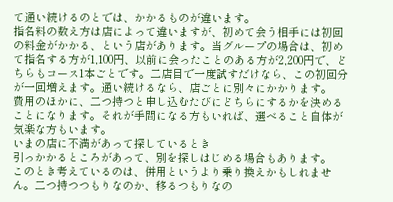て通い続けるのとでは、かかるものが違います。
指名料の数え方は店によって違いますが、初めて会う相手には初回の料金がかかる、という店があります。当グループの場合は、初めて指名する方が1,100円、以前に会ったことのある方が2,200円で、どちらもコース1本ごとです。二店目で一度試すだけなら、この初回分が一回増えます。通い続けるなら、店ごとに別々にかかります。
費用のほかに、二つ持つと申し込むたびにどちらにするかを決めることになります。それが手間になる方もいれば、選べること自体が気楽な方もいます。
いまの店に不満があって探しているとき
引っかかるところがあって、別を探しはじめる場合もあります。
このとき考えているのは、併用というより乗り換えかもしれません。二つ持つつもりなのか、移るつもりなの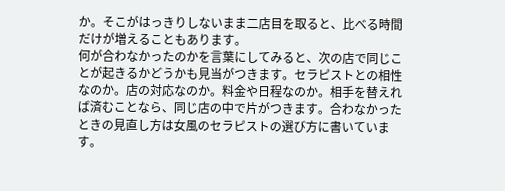か。そこがはっきりしないまま二店目を取ると、比べる時間だけが増えることもあります。
何が合わなかったのかを言葉にしてみると、次の店で同じことが起きるかどうかも見当がつきます。セラピストとの相性なのか。店の対応なのか。料金や日程なのか。相手を替えれば済むことなら、同じ店の中で片がつきます。合わなかったときの見直し方は女風のセラピストの選び方に書いています。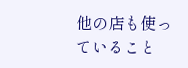他の店も使っていること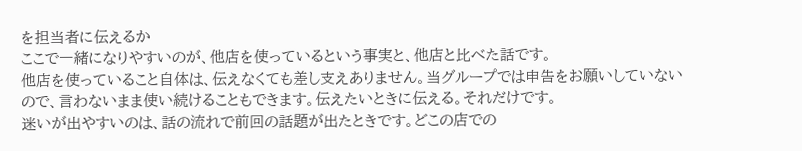を担当者に伝えるか
ここで一緒になりやすいのが、他店を使っているという事実と、他店と比べた話です。
他店を使っていること自体は、伝えなくても差し支えありません。当グループでは申告をお願いしていないので、言わないまま使い続けることもできます。伝えたいときに伝える。それだけです。
迷いが出やすいのは、話の流れで前回の話題が出たときです。どこの店での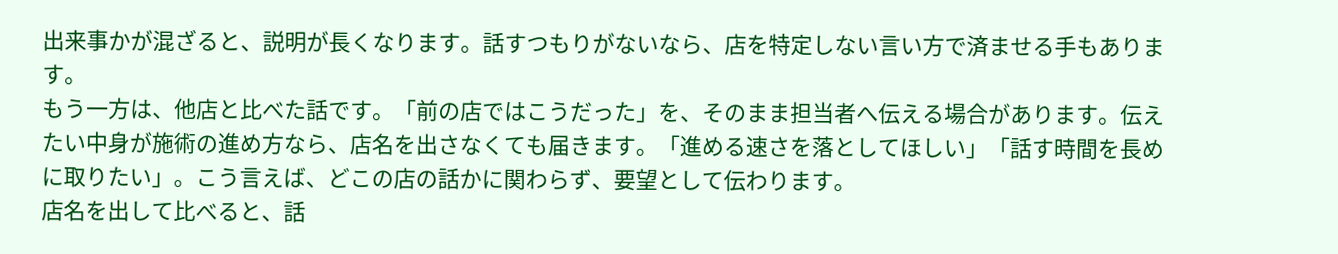出来事かが混ざると、説明が長くなります。話すつもりがないなら、店を特定しない言い方で済ませる手もあります。
もう一方は、他店と比べた話です。「前の店ではこうだった」を、そのまま担当者へ伝える場合があります。伝えたい中身が施術の進め方なら、店名を出さなくても届きます。「進める速さを落としてほしい」「話す時間を長めに取りたい」。こう言えば、どこの店の話かに関わらず、要望として伝わります。
店名を出して比べると、話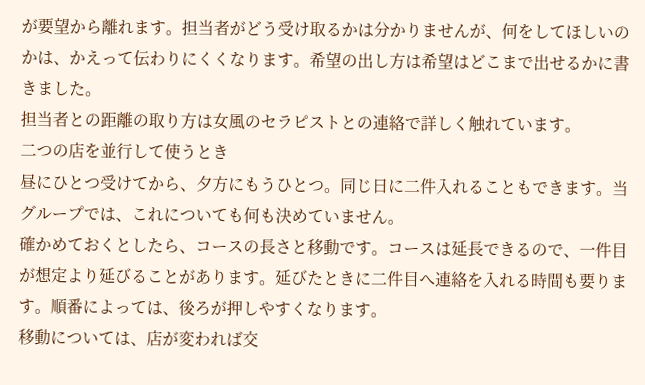が要望から離れます。担当者がどう受け取るかは分かりませんが、何をしてほしいのかは、かえって伝わりにくくなります。希望の出し方は希望はどこまで出せるかに書きました。
担当者との距離の取り方は女風のセラピストとの連絡で詳しく触れています。
二つの店を並行して使うとき
昼にひとつ受けてから、夕方にもうひとつ。同じ日に二件入れることもできます。当グループでは、これについても何も決めていません。
確かめておくとしたら、コースの長さと移動です。コースは延長できるので、一件目が想定より延びることがあります。延びたときに二件目へ連絡を入れる時間も要ります。順番によっては、後ろが押しやすくなります。
移動については、店が変われば交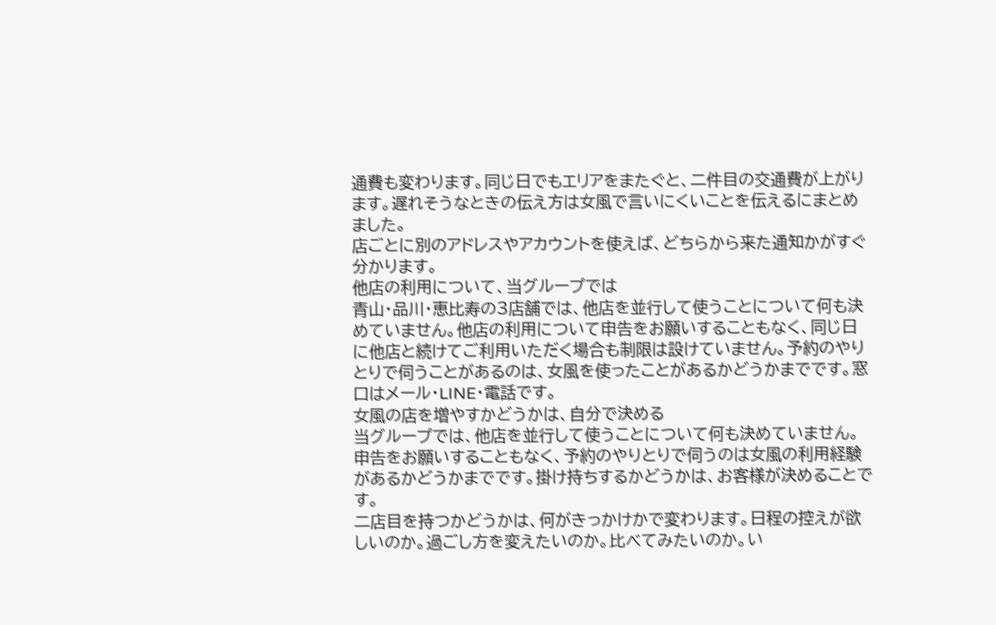通費も変わります。同じ日でもエリアをまたぐと、二件目の交通費が上がります。遅れそうなときの伝え方は女風で言いにくいことを伝えるにまとめました。
店ごとに別のアドレスやアカウントを使えば、どちらから来た通知かがすぐ分かります。
他店の利用について、当グループでは
青山・品川・恵比寿の3店舗では、他店を並行して使うことについて何も決めていません。他店の利用について申告をお願いすることもなく、同じ日に他店と続けてご利用いただく場合も制限は設けていません。予約のやりとりで伺うことがあるのは、女風を使ったことがあるかどうかまでです。窓口はメール・LINE・電話です。
女風の店を増やすかどうかは、自分で決める
当グループでは、他店を並行して使うことについて何も決めていません。申告をお願いすることもなく、予約のやりとりで伺うのは女風の利用経験があるかどうかまでです。掛け持ちするかどうかは、お客様が決めることです。
二店目を持つかどうかは、何がきっかけかで変わります。日程の控えが欲しいのか。過ごし方を変えたいのか。比べてみたいのか。い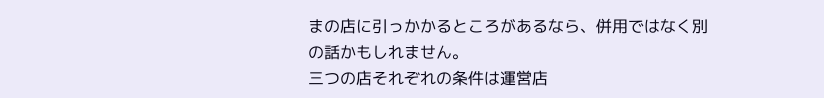まの店に引っかかるところがあるなら、併用ではなく別の話かもしれません。
三つの店それぞれの条件は運営店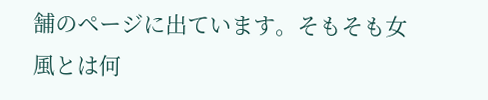舗のページに出ています。そもそも女風とは何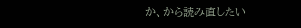か、から読み直したい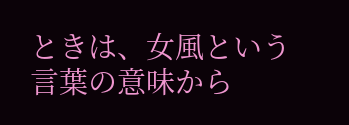ときは、女風という言葉の意味から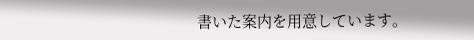書いた案内を用意しています。